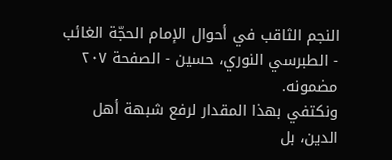النجم الثاقب في أحوال الإمام الحجّة الغائب - الطبرسي النوري، حسين - الصفحة ٢٠٧
مضمونه.
ونكتفي بهذا المقدار لرفع شبهة أهل الدين، بل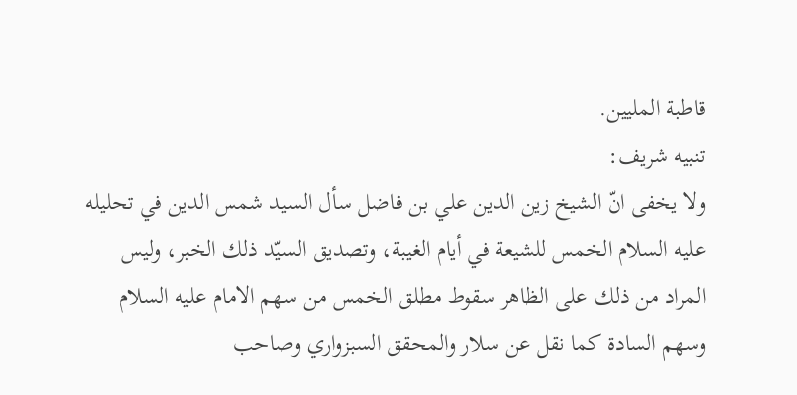قاطبة المليين.
تنبيه شريف:
ولا يخفى انّ الشيخ زين الدين علي بن فاضل سأل السيد شمس الدين في تحليله عليه السلام الخمس للشيعة في أيام الغيبة، وتصديق السيّد ذلك الخبر، وليس المراد من ذلك على الظاهر سقوط مطلق الخمس من سهم الامام عليه السلام وسهم السادة كما نقل عن سلار والمحقق السبزواري وصاحب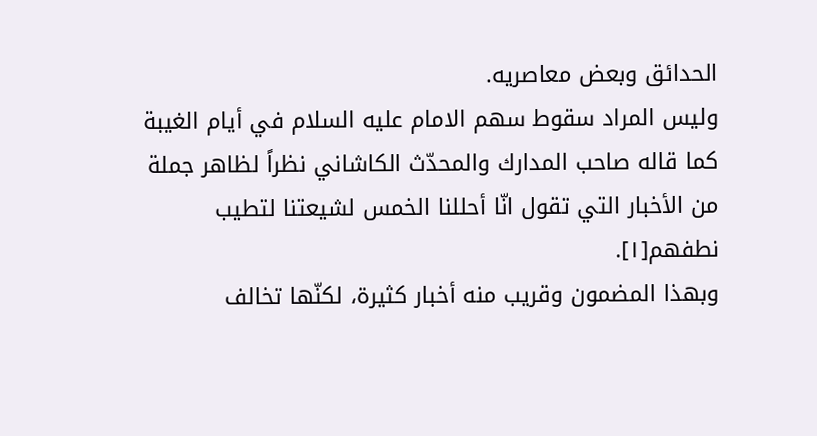الحدائق وبعض معاصريه.
وليس المراد سقوط سهم الامام عليه السلام في أيام الغيبة كما قاله صاحب المدارك والمحدّث الكاشاني نظراً لظاهر جملة من الأخبار التي تقول انّا أحللنا الخمس لشيعتنا لتطيب نطفهم[١].
وبهذا المضمون وقريب منه أخبار كثيرة، لكنّها تخالف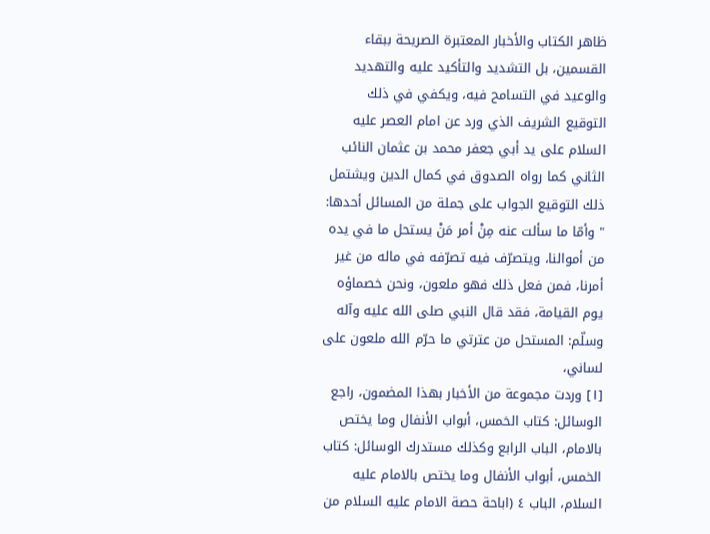ظاهر الكتاب والأخبار المعتبرة الصريحة ببقاء القسمين، بل التشديد والتأكيد عليه والتهديد والوعيد في التسامح فيه، ويكفي في ذلك التوقيع الشريف الذي ورد عن امام العصر عليه السلام على يد أبي جعفر محمد بن عثمان النائب الثاني كما رواه الصدوق في كمال الدين ويشتمل ذلك التوقيع الجواب على جملة من المسائل أحدها:
" وأمّا ما سألت عنه مِنْ أمر مَنْ يستحل ما في يده من أموالنا، ويتصرّف فيه تصرّفه في ماله من غير أمرنا، فمن فعل ذلك فهو ملعون، ونحن خصماؤه يوم القيامة، فقد قال النبي صلى الله عليه وآله وسلّم: المستحل من عترتي ما حرّم الله ملعون على لساني،
[١] وردت مجموعة من الأخبار بهذا المضمون، راجع الوسائل: كتاب الخمس، أبواب الأنفال وما يختص بالامام، الباب الرابع وكذلك مستدرك الوسائل: كتاب الخمس، أبواب الأنفال وما يختص بالامام عليه السلام، الباب ٤ (اباحة حصة الامام عليه السلام من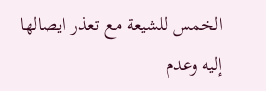الخمس للشيعة مع تعذر ايصالها إليه وعدم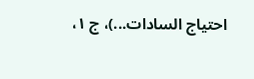احتياج السادات...)، ج ١،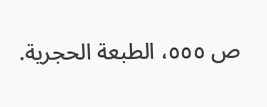ص ٥٥٥، الطبعة الحجرية.